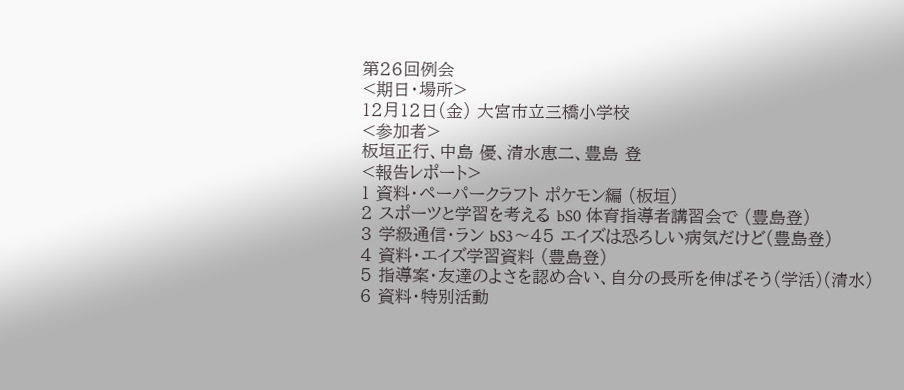第26回例会
<期日・場所>
12月12日(金) 大宮市立三橋小学校
<参加者>
板垣正行、中島 優、清水恵二、豊島 登
<報告レポート>
1 資料・ペーパークラフト ポケモン編 (板垣)
2 スポーツと学習を考える bS0 体育指導者講習会で (豊島登)
3 学級通信・ラン bS3〜45 エイズは恐ろしい病気だけど(豊島登)
4 資料・エイズ学習資料 (豊島登)
5 指導案・友達のよさを認め合い、自分の長所を伸ばそう(学活)(清水)
6 資料・特別活動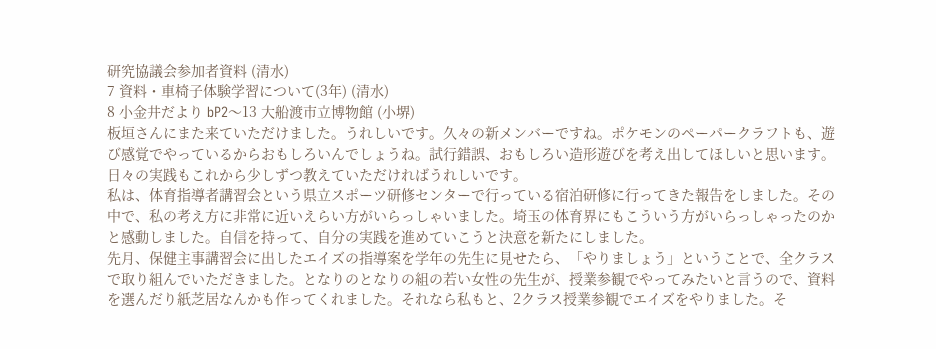研究協議会参加者資料 (清水)
7 資料・車椅子体験学習について(3年) (清水)
8 小金井だより bP2〜13 大船渡市立博物館 (小堺)
板垣さんにまた来ていただけました。うれしいです。久々の新メンバーですね。ポケモンのペーパークラフトも、遊び感覚でやっているからおもしろいんでしょうね。試行錯誤、おもしろい造形遊びを考え出してほしいと思います。日々の実践もこれから少しずつ教えていただければうれしいです。
私は、体育指導者講習会という県立スポーツ研修センターで行っている宿泊研修に行ってきた報告をしました。その中で、私の考え方に非常に近いえらい方がいらっしゃいました。埼玉の体育界にもこういう方がいらっしゃったのかと感動しました。自信を持って、自分の実践を進めていこうと決意を新たにしました。
先月、保健主事講習会に出したエイズの指導案を学年の先生に見せたら、「やりましょう」ということで、全クラスで取り組んでいただきました。となりのとなりの組の若い女性の先生が、授業参観でやってみたいと言うので、資料を選んだり紙芝居なんかも作ってくれました。それなら私もと、2クラス授業参観でエイズをやりました。そ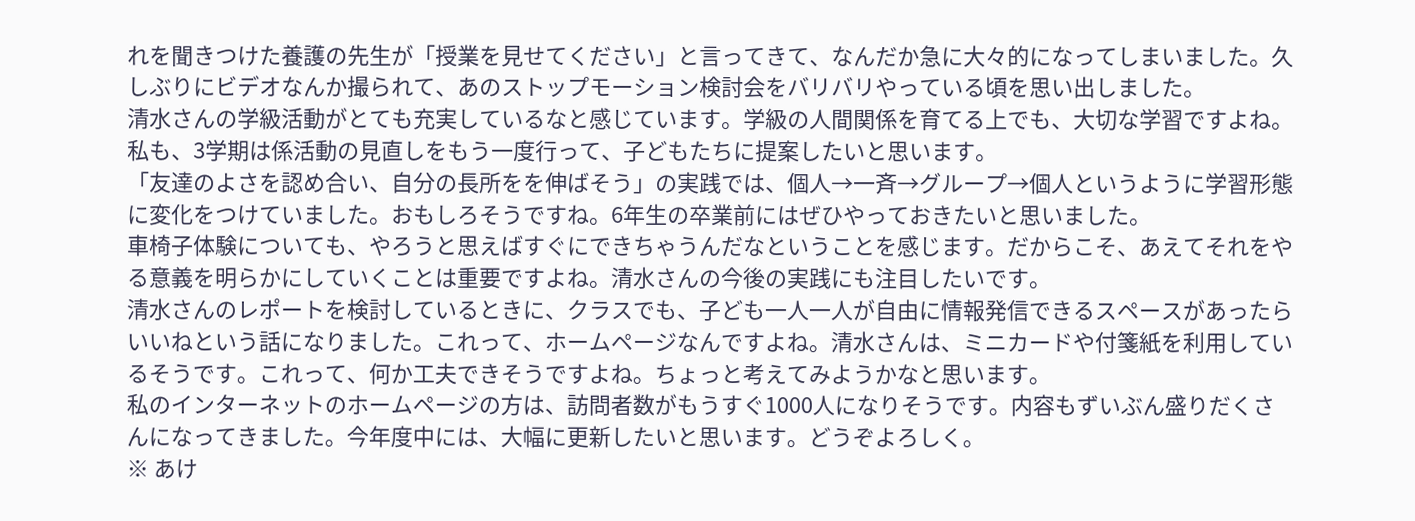れを聞きつけた養護の先生が「授業を見せてください」と言ってきて、なんだか急に大々的になってしまいました。久しぶりにビデオなんか撮られて、あのストップモーション検討会をバリバリやっている頃を思い出しました。
清水さんの学級活動がとても充実しているなと感じています。学級の人間関係を育てる上でも、大切な学習ですよね。私も、3学期は係活動の見直しをもう一度行って、子どもたちに提案したいと思います。
「友達のよさを認め合い、自分の長所をを伸ばそう」の実践では、個人→一斉→グループ→個人というように学習形態に変化をつけていました。おもしろそうですね。6年生の卒業前にはぜひやっておきたいと思いました。
車椅子体験についても、やろうと思えばすぐにできちゃうんだなということを感じます。だからこそ、あえてそれをやる意義を明らかにしていくことは重要ですよね。清水さんの今後の実践にも注目したいです。
清水さんのレポートを検討しているときに、クラスでも、子ども一人一人が自由に情報発信できるスペースがあったらいいねという話になりました。これって、ホームページなんですよね。清水さんは、ミニカードや付箋紙を利用しているそうです。これって、何か工夫できそうですよね。ちょっと考えてみようかなと思います。
私のインターネットのホームページの方は、訪問者数がもうすぐ1000人になりそうです。内容もずいぶん盛りだくさんになってきました。今年度中には、大幅に更新したいと思います。どうぞよろしく。
※ あけ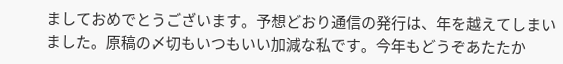ましておめでとうございます。予想どおり通信の発行は、年を越えてしまいました。原稿の〆切もいつもいい加減な私です。今年もどうぞあたたか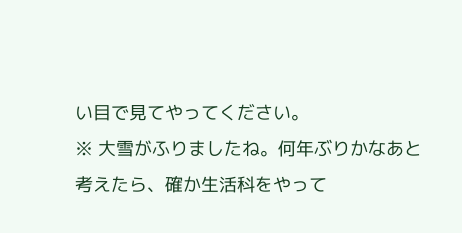い目で見てやってください。
※ 大雪がふりましたね。何年ぶりかなあと考えたら、確か生活科をやって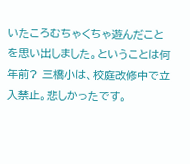いたころむちゃくちゃ遊んだことを思い出しました。ということは何年前? 三橋小は、校庭改修中で立入禁止。悲しかったです。